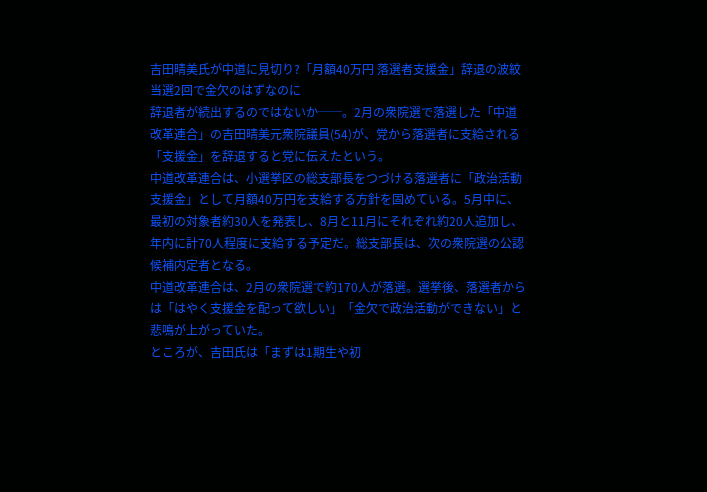吉田晴美氏が中道に見切り?「月額40万円 落選者支援金」辞退の波紋 当選2回で金欠のはずなのに
辞退者が続出するのではないか──。2月の衆院選で落選した「中道改革連合」の吉田晴美元衆院議員(54)が、党から落選者に支給される「支援金」を辞退すると党に伝えたという。
中道改革連合は、小選挙区の総支部長をつづける落選者に「政治活動支援金」として月額40万円を支給する方針を固めている。5月中に、最初の対象者約30人を発表し、8月と11月にそれぞれ約20人追加し、年内に計70人程度に支給する予定だ。総支部長は、次の衆院選の公認候補内定者となる。
中道改革連合は、2月の衆院選で約170人が落選。選挙後、落選者からは「はやく支援金を配って欲しい」「金欠で政治活動ができない」と悲鳴が上がっていた。
ところが、吉田氏は「まずは1期生や初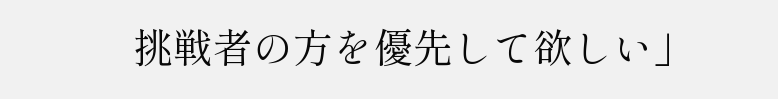挑戦者の方を優先して欲しい」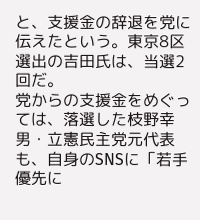と、支援金の辞退を党に伝えたという。東京8区選出の吉田氏は、当選2回だ。
党からの支援金をめぐっては、落選した枝野幸男・立憲民主党元代表も、自身のSNSに「若手優先に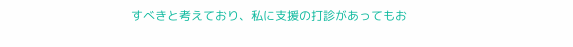すべきと考えており、私に支援の打診があってもお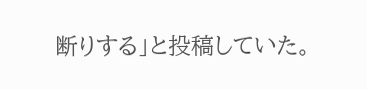断りする」と投稿していた。